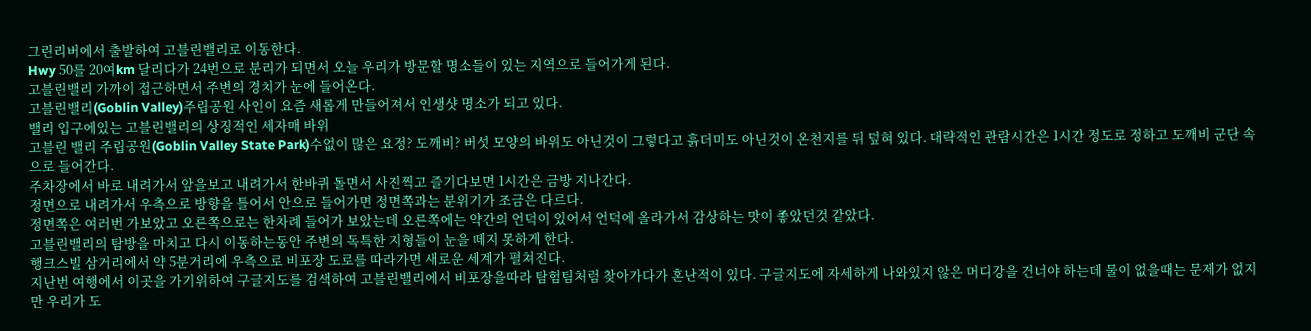그린리버에서 출발하여 고블린밸리로 이동한다.
Hwy 50를 20여km 달리다가 24번으로 분리가 되면서 오늘 우리가 방문할 명소들이 있는 지역으로 들어가게 된다.
고블린밸리 가까이 접근하면서 주변의 경치가 눈에 들어온다.
고블린밸리(Goblin Valley)주립공원 사인이 요즘 새롭게 만들어져서 인생샷 명소가 되고 있다.
밸리 입구에있는 고블린밸리의 상징적인 세자매 바위
고블린 밸리 주립공원(Goblin Valley State Park)수없이 많은 요정? 도깨비? 버섯 모양의 바위도 아닌것이 그렇다고 흙더미도 아닌것이 온천지를 뒤 덮혀 있다. 대략적인 관람시간은 1시간 정도로 정하고 도깨비 군단 속으로 들어간다.
주차장에서 바로 내려가서 앞을보고 내려가서 한바퀴 돌면서 사진찍고 즐기다보면 1시간은 금방 지나간다.
정면으로 내려가서 우측으로 방향을 틀어서 안으로 들어가면 정면쪽과는 분위기가 조금은 다르다.
정면쪽은 여러번 가보았고 오른쪽으로는 한차례 들어가 보았는데 오른쪽에는 약간의 언덕이 있어서 언덕에 올라가서 감상하는 맛이 좋았던것 같았다.
고블린밸리의 탐방을 마치고 다시 이동하는동안 주변의 독특한 지형들이 눈을 떼지 못하게 한다.
행크스빌 삼거리에서 약 5분거리에 우측으로 비포장 도로를 따라가면 새로운 세계가 펼쳐진다.
지난번 여행에서 이곳을 가기위하여 구글지도를 검색하여 고블린밸리에서 비포장을따라 탐험팀처럼 찾아가다가 혼난적이 있다. 구글지도에 자세하게 나와있지 않은 머디강을 건너야 하는데 물이 없을때는 문제가 없지만 우리가 도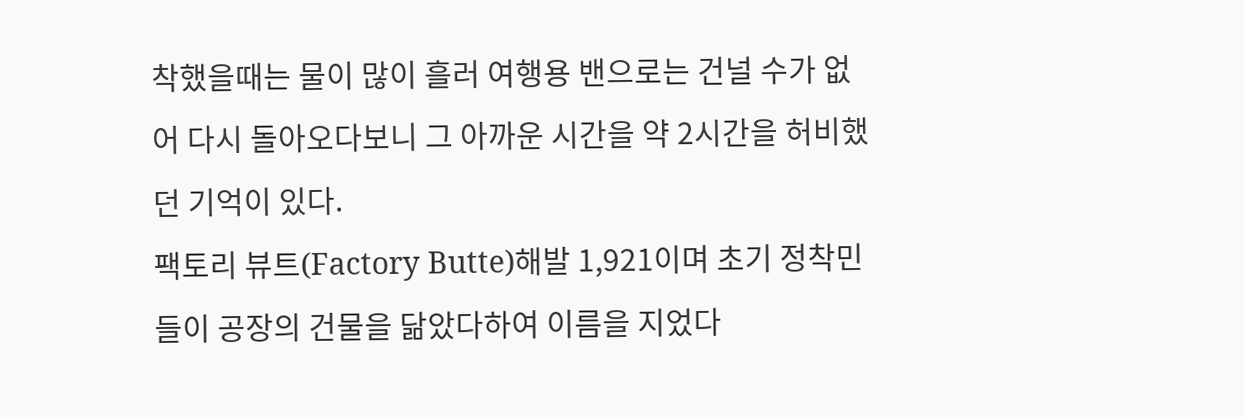착했을때는 물이 많이 흘러 여행용 밴으로는 건널 수가 없어 다시 돌아오다보니 그 아까운 시간을 약 2시간을 허비했던 기억이 있다.
팩토리 뷰트(Factory Butte)해발 1,921이며 초기 정착민들이 공장의 건물을 닮았다하여 이름을 지었다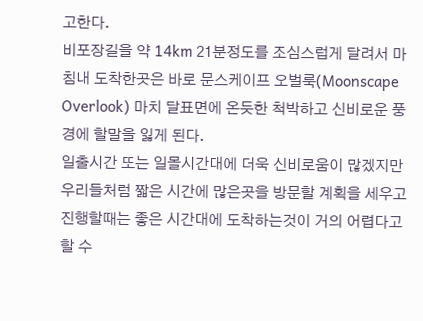고한다.
비포장길을 약 14km 21분정도를 조심스럽게 달려서 마침내 도착한곳은 바로 문스케이프 오벌룩(Moonscape Overlook) 마치 달표면에 온듯한 척박하고 신비로운 풍경에 할말을 잃게 된다.
일출시간 또는 일몰시간대에 더욱 신비로움이 많겠지만 우리들처럼 짧은 시간에 많은곳을 방문할 계획을 세우고 진행할때는 좋은 시간대에 도착하는것이 거의 어렵다고 할 수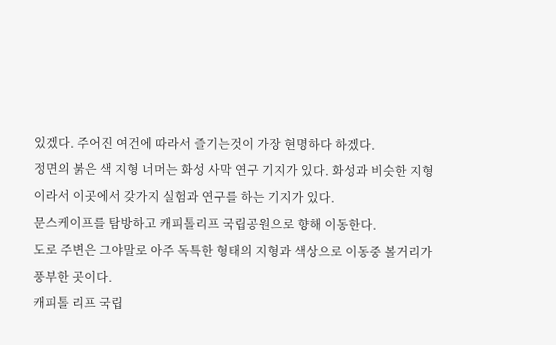있겠다. 주어진 여건에 따라서 즐기는것이 가장 현명하다 하겠다.
정면의 붉은 색 지형 너머는 화성 사막 연구 기지가 있다. 화성과 비슷한 지형이라서 이곳에서 갖가지 실험과 연구를 하는 기지가 있다.
문스케이프를 탐방하고 캐피톨리프 국립공원으로 향해 이동한다.
도로 주변은 그야말로 아주 독특한 형태의 지형과 색상으로 이동중 볼거리가 풍부한 곳이다.
캐피톨 리프 국립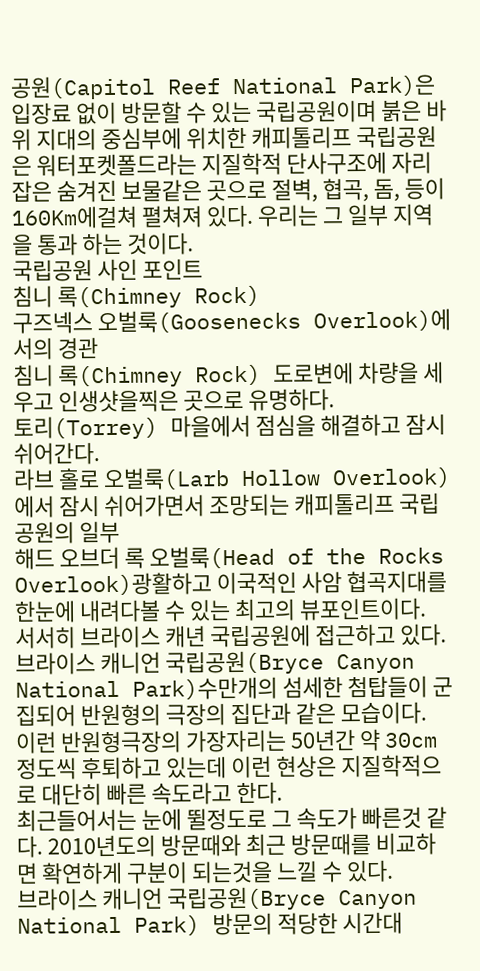공원(Capitol Reef National Park)은 입장료 없이 방문할 수 있는 국립공원이며 붉은 바위 지대의 중심부에 위치한 캐피톨리프 국립공원은 워터포켓폴드라는 지질학적 단사구조에 자리 잡은 숨겨진 보물같은 곳으로 절벽, 협곡, 돔, 등이 160Km에걸쳐 펼쳐져 있다. 우리는 그 일부 지역을 통과 하는 것이다.
국립공원 사인 포인트
침니 록(Chimney Rock)
구즈넥스 오벌룩(Goosenecks Overlook)에서의 경관
침니 록(Chimney Rock) 도로변에 차량을 세우고 인생샷을찍은 곳으로 유명하다.
토리(Torrey) 마을에서 점심을 해결하고 잠시 쉬어간다.
라브 홀로 오벌룩(Larb Hollow Overlook)에서 잠시 쉬어가면서 조망되는 캐피톨리프 국립공원의 일부
해드 오브더 록 오벌룩(Head of the Rocks Overlook)광활하고 이국적인 사암 협곡지대를 한눈에 내려다볼 수 있는 최고의 뷰포인트이다.
서서히 브라이스 캐년 국립공원에 접근하고 있다.
브라이스 캐니언 국립공원(Bryce Canyon National Park)수만개의 섬세한 첨탑들이 군집되어 반원형의 극장의 집단과 같은 모습이다.
이런 반원형극장의 가장자리는 50년간 약 30cm 정도씩 후퇴하고 있는데 이런 현상은 지질학적으로 대단히 빠른 속도라고 한다.
최근들어서는 눈에 뛸정도로 그 속도가 빠른것 같다. 2010년도의 방문때와 최근 방문때를 비교하면 확연하게 구분이 되는것을 느낄 수 있다.
브라이스 캐니언 국립공원(Bryce Canyon National Park) 방문의 적당한 시간대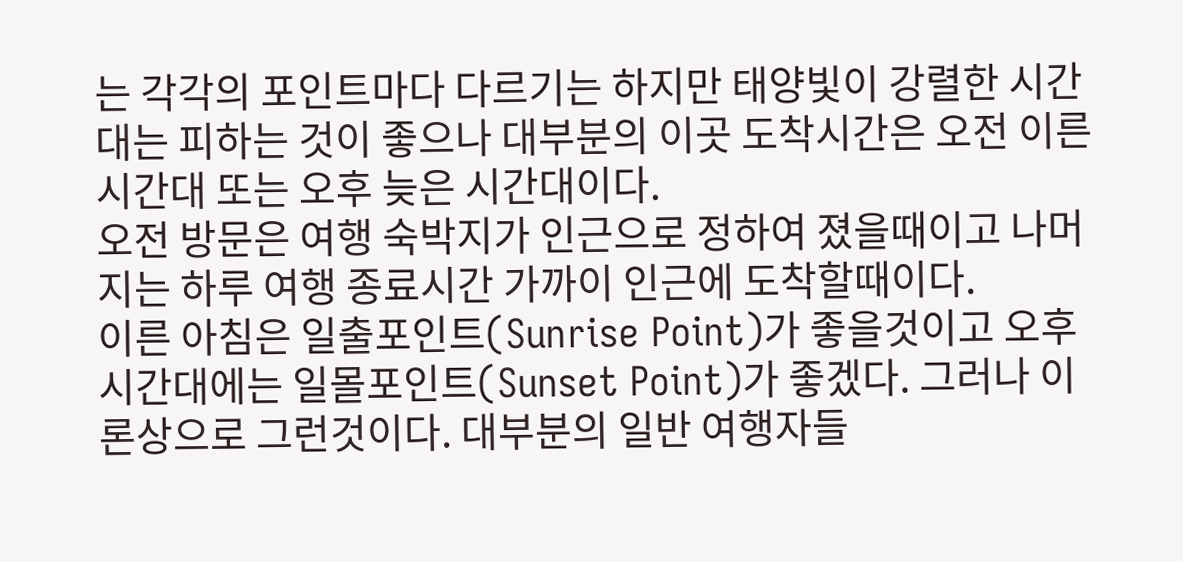는 각각의 포인트마다 다르기는 하지만 태양빛이 강렬한 시간대는 피하는 것이 좋으나 대부분의 이곳 도착시간은 오전 이른시간대 또는 오후 늦은 시간대이다.
오전 방문은 여행 숙박지가 인근으로 정하여 졌을때이고 나머지는 하루 여행 종료시간 가까이 인근에 도착할때이다.
이른 아침은 일출포인트(Sunrise Point)가 좋을것이고 오후시간대에는 일몰포인트(Sunset Point)가 좋겠다. 그러나 이론상으로 그런것이다. 대부분의 일반 여행자들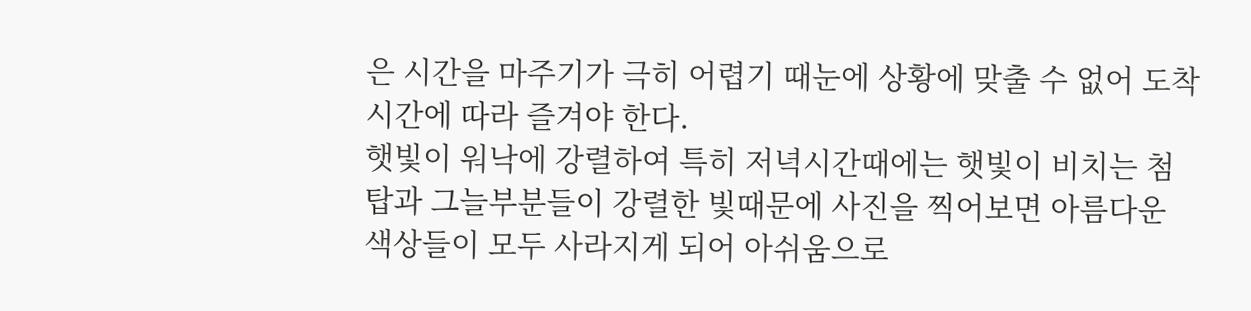은 시간을 마주기가 극히 어렵기 때눈에 상황에 맞출 수 없어 도착시간에 따라 즐겨야 한다.
햇빛이 워낙에 강렬하여 특히 저녁시간때에는 햇빛이 비치는 첨탑과 그늘부분들이 강렬한 빛때문에 사진을 찍어보면 아름다운 색상들이 모두 사라지게 되어 아쉬움으로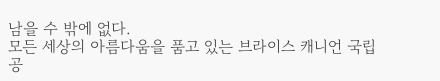남을 수 밖에 없다.
모든 세상의 아름다움을 품고 있는 브라이스 캐니언 국립공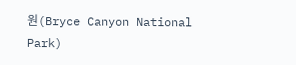원(Bryce Canyon National Park)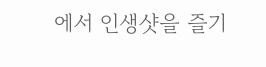에서 인생샷을 즐기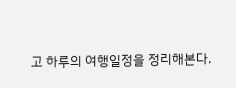고 하루의 여행일정을 정리해본다.